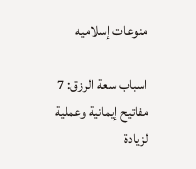منوعات إسلاميه

اسباب سعة الرزق: 7 مفاتيح إيمانية وعملية لزيادة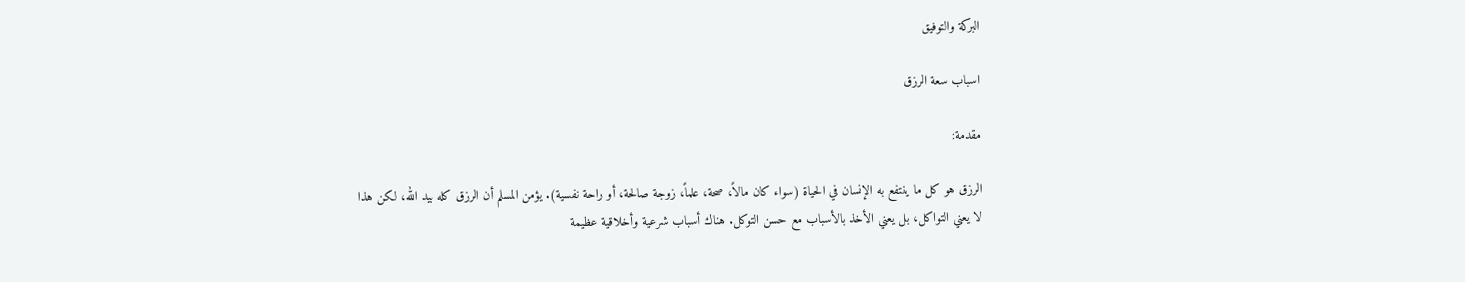البركة والتوفيق

اسباب سعة الرزق

مقدمة:

الرزق هو كل ما ينتفع به الإنسان في الحياة (سواء كان مالاً، صحة، علماً، زوجة صالحة، أو راحة نفسية). يؤمن المسلم أن الرزق كله بيد الله، لكن هذا لا يعني التواكل، بل يعني الأخذ بالأسباب مع حسن التوكل. هناك أسباب شرعية وأخلاقية عظيمة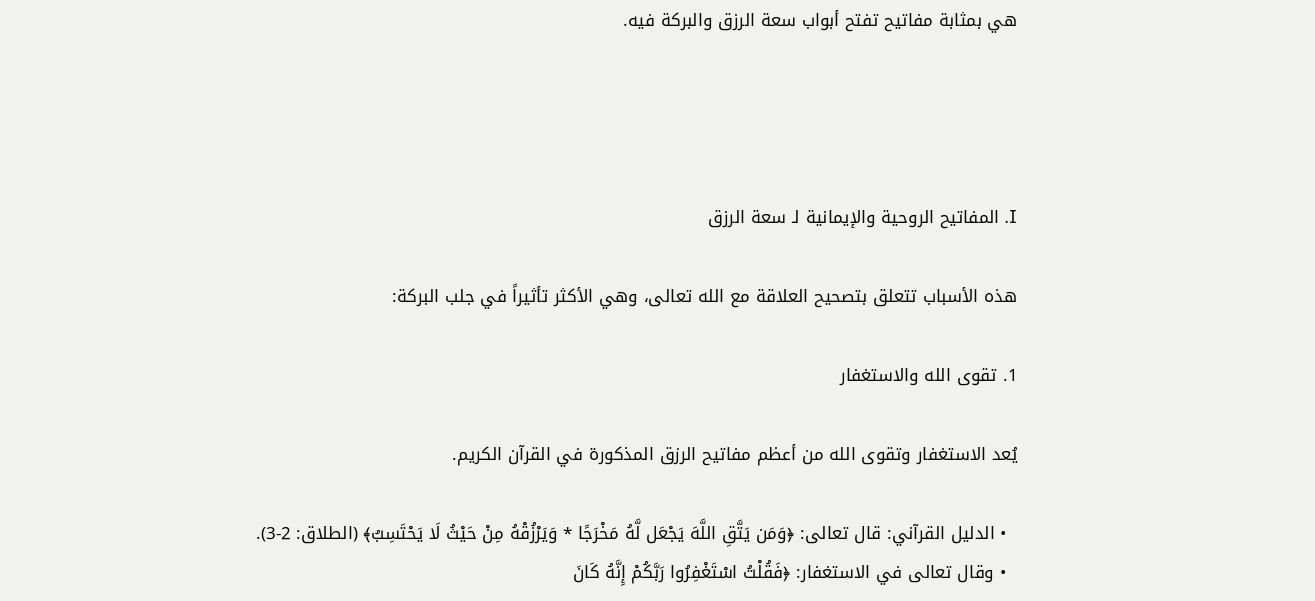هي بمثابة مفاتيح تفتح أبواب سعة الرزق والبركة فيه.




I. المفاتيح الروحية والإيمانية لـ سعة الرزق

هذه الأسباب تتعلق بتصحيح العلاقة مع الله تعالى، وهي الأكثر تأثيراً في جلب البركة:

1. تقوى الله والاستغفار

يُعد الاستغفار وتقوى الله من أعظم مفاتيح الرزق المذكورة في القرآن الكريم.

  • الدليل القرآني: قال تعالى: ﴿وَمَن يَتَّقِ اللَّهَ يَجْعَل لَّهُ مَخْرَجًا * وَيَرْزُقْهُ مِنْ حَيْثُ لَا يَحْتَسِبُ﴾ (الطلاق: 2-3).
  • وقال تعالى في الاستغفار: ﴿فَقُلْتُ اسْتَغْفِرُوا رَبَّكُمْ إِنَّهُ كَانَ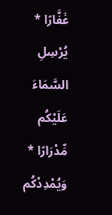غَفَّارًا * يُرْسِلِ السَّمَاءَ عَلَيْكُم مِّدْرَارًا * وَيُمْدِدْكُم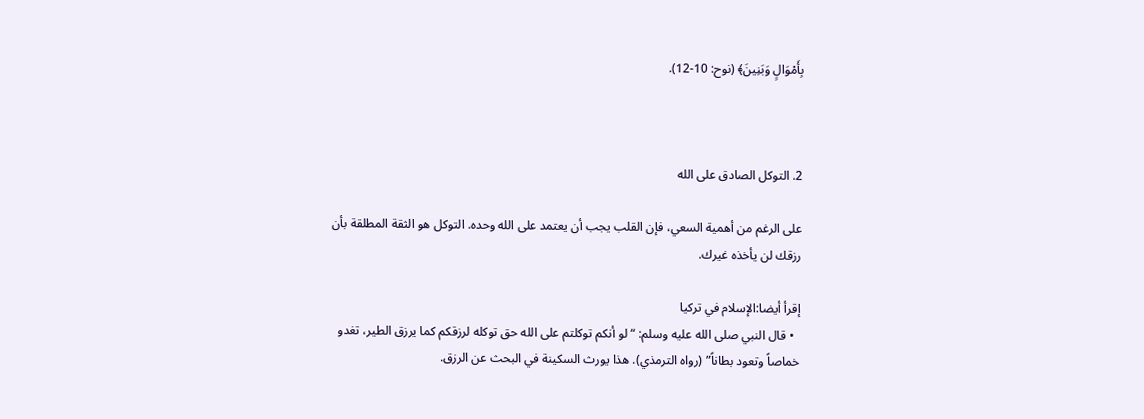بِأَمْوَالٍ وَبَنِينَ﴾ (نوح: 10-12).



2. التوكل الصادق على الله

على الرغم من أهمية السعي، فإن القلب يجب أن يعتمد على الله وحده. التوكل هو الثقة المطلقة بأن رزقك لن يأخذه غيرك.

إقرأ أيضا:الإسلام في تركيا
  • قال النبي صلى الله عليه وسلم: “لو أنكم توكلتم على الله حق توكله لرزقكم كما يرزق الطير، تغدو خماصاً وتعود بطاناً” (رواه الترمذي). هذا يورث السكينة في البحث عن الرزق.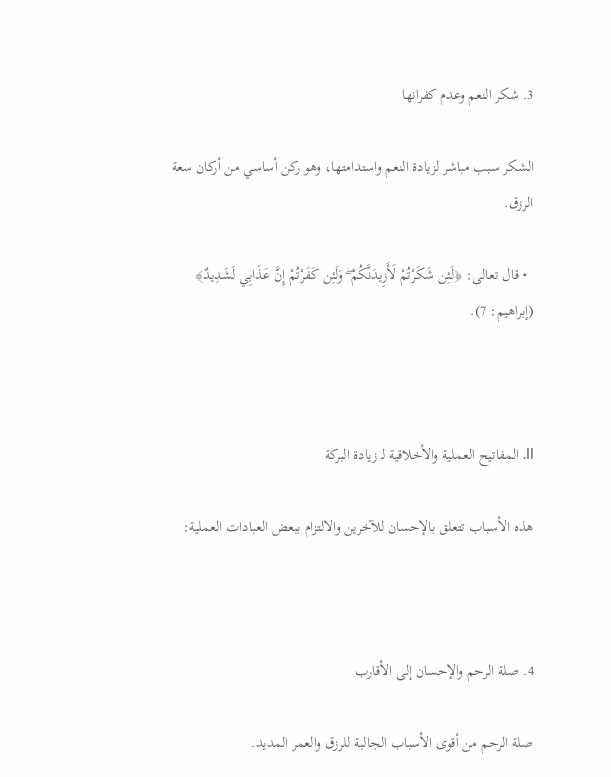3. شكر النعم وعدم كفرانها

الشكر سبب مباشر لزيادة النعم واستدامتها، وهو ركن أساسي من أركان سعة الرزق.

  • قال تعالى: ﴿لَئِن شَكَرْتُمْ لَأَزِيدَنَّكُمْ ۖ وَلَئِن كَفَرْتُمْ إِنَّ عَذَابِي لَشَدِيدٌ﴾ (إبراهيم: 7).



II. المفاتيح العملية والأخلاقية لـ زيادة البركة

هذه الأسباب تتعلق بالإحسان للآخرين والالتزام ببعض العبادات العملية:



4. صلة الرحم والإحسان إلى الأقارب

صلة الرحم من أقوى الأسباب الجالبة للرزق والعمر المديد.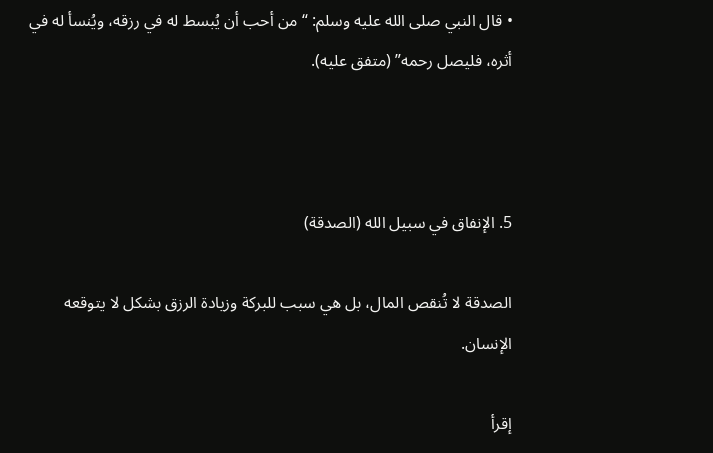• قال النبي صلى الله عليه وسلم: “من أحب أن يُبسط له في رزقه، ويُنسأ له في أثره، فليصل رحمه” (متفق عليه).



5. الإنفاق في سبيل الله (الصدقة)

الصدقة لا تُنقص المال، بل هي سبب للبركة وزيادة الرزق بشكل لا يتوقعه الإنسان.

إقرأ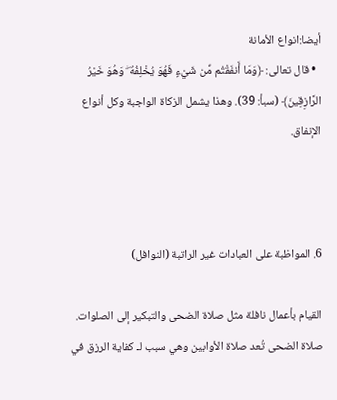أيضا:انواع الأمانة
  • قال تعالى: ﴿وَمَا أَنفَقْتُم مِّن شَيْءٍ فَهُوَ يُخْلِفُهُ ۖ وَهُوَ خَيْرُ الرَّازِقِينَ﴾ (سبأ: 39). وهذا يشمل الزكاة الواجبة وكل أنواع الإنفاق.



6. المواظبة على العبادات غير الراتبة (النوافل)

القيام بأعمال نافلة مثل صلاة الضحى والتبكير إلى الصلوات. صلاة الضحى تُعد صلاة الأوابين وهي سبب لـ كفاية الرزق في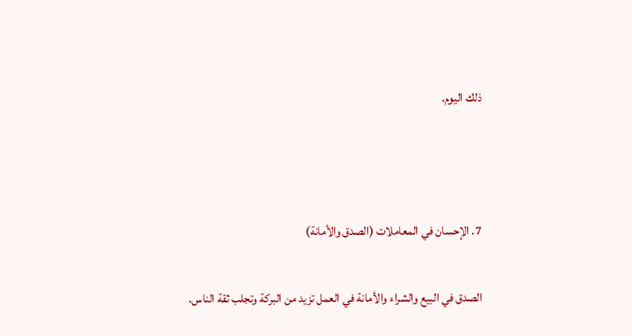ذلك اليوم.



7. الإحسان في المعاملات (الصدق والأمانة)

الصدق في البيع والشراء والأمانة في العمل تزيد من البركة وتجلب ثقة الناس.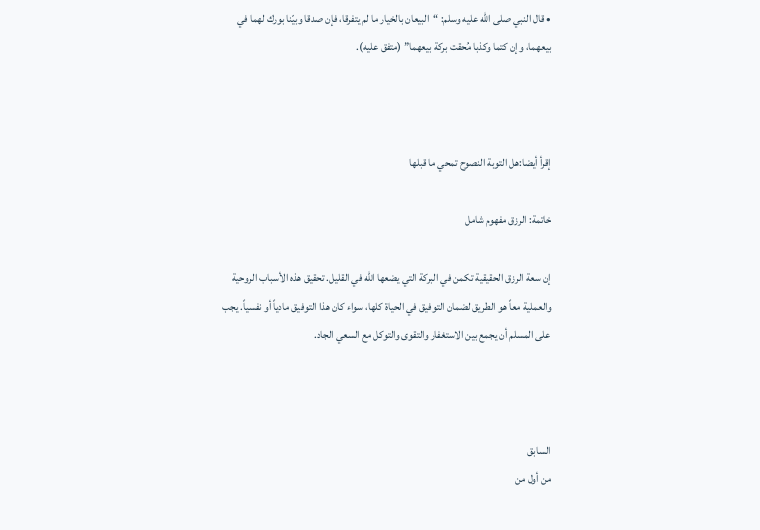• قال النبي صلى الله عليه وسلم: “البيعان بالخيار ما لم يتفرقا، فإن صدقا وبيّنا بورك لهما في بيعهما، وإن كتما وكذبا مُحقت بركة بيعهما” (متفق عليه).



إقرأ أيضا:هل التوبة النصوح تمحي ما قبلها

خاتمة: الرزق مفهوم شامل

إن سعة الرزق الحقيقية تكمن في البركة التي يضعها الله في القليل. تحقيق هذه الأسباب الروحية والعملية معاً هو الطريق لضمان التوفيق في الحياة كلها، سواء كان هذا التوفيق مادياً أو نفسياً. يجب على المسلم أن يجمع بين الاستغفار والتقوى والتوكل مع السعي الجاد.



السابق
من أول من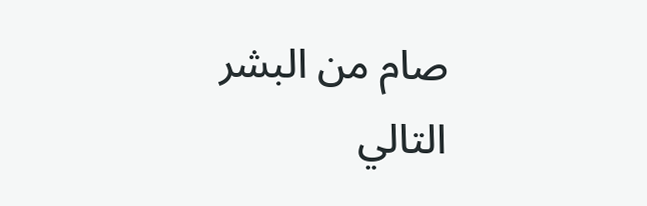صام من البشر
التالي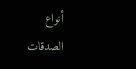أنواع الصدقات